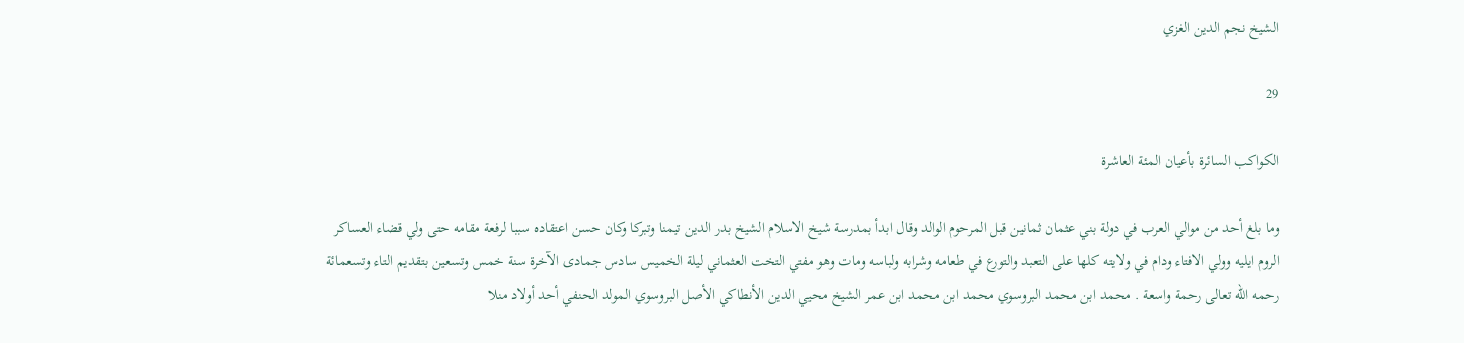الشيخ نجم الدين الغزي

29

الكواكب السائرة بأعيان المئة العاشرة

وما بلغ أحد من موالي العرب في دولة بني عثمان ثمانين قبل المرحوم الوالد وقال ابدأ بمدرسة شيخ الاسلام الشيخ بدر الدين تيمنا وتبركا وكان حسن اعتقاده سببا لرفعة مقامه حتى ولي قضاء العساكر الروم ايليه وولي الافتاء ودام في ولايته كلها على التعبد والتورع في طعامه وشرابه ولباسه ومات وهو مفتي التخت العثماني ليلة الخميس سادس جمادى الآخرة سنة خمس وتسعين بتقديم التاء وتسعمائة رحمه اللّه تعالى رحمة واسعة . محمد ابن محمد البروسوي محمد ابن محمد ابن عمر الشيخ محيي الدين الأنطاكي الأصل البروسوي المولد الحنفي أحد أولاد منلا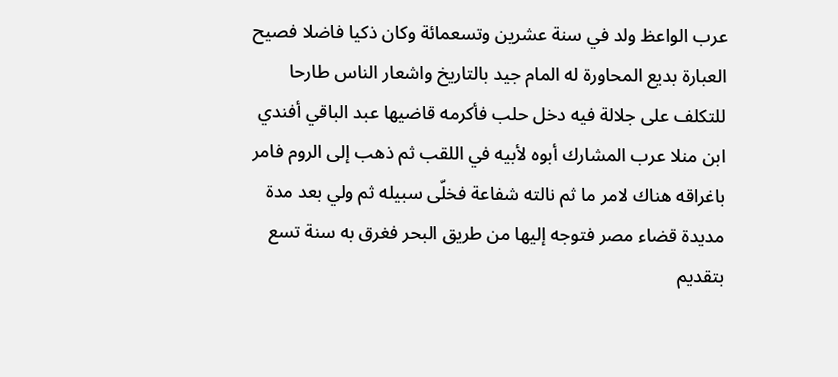عرب الواعظ ولد في سنة عشرين وتسعمائة وكان ذكيا فاضلا فصيح العبارة بديع المحاورة له المام جيد بالتاريخ واشعار الناس طارحا للتكلف على جلالة فيه دخل حلب فأكرمه قاضيها عبد الباقي أفندي ابن منلا عرب المشارك أبوه لأبيه في اللقب ثم ذهب إلى الروم فامر باغراقه هناك لامر ما ثم نالته شفاعة فخلّى سبيله ثم ولي بعد مدة مديدة قضاء مصر فتوجه إليها من طريق البحر فغرق به سنة تسع بتقديم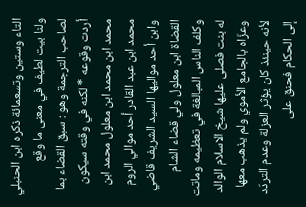التاء وستين وتسعمائة ذكره ابن الحنبلي ولنا بيت لطيف في معنى ما وقع لصاحب الترجمة وهو : سبق القضاء بما أردت وقوعه * لكنه في وقته سيكون محمد ابن محمد ابن معلول محمد ابن محمد ابن عبد القادر أحد موالي الروم وابن أحد مواليها السيد الشريف قاضي القضاة ابن معلول ولي قضاء الشام وكلف الناس المبالغة في تعظيمه وماتت له بنت فصلى عليها شيخ الاسلام الوالد وعزّاه بالجامع الأموي ولم يذهب معها لأنه حينئذ كان يؤثر العزلة وعدم التردّد إلى الحكام فحنق على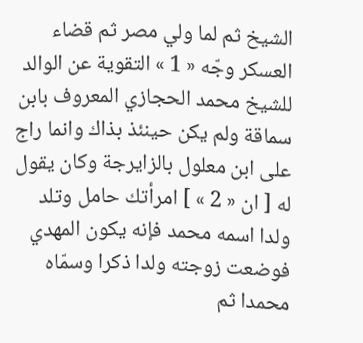الشيخ ثم لما ولي مصر ثم قضاء العسكر وجّه « 1 » التقوية عن الوالد للشيخ محمد الحجازي المعروف بابن سماقة ولم يكن حينئذ بذاك وانما راج على ابن معلول بالزايرجة وكان يقول له [ ان « 2 » ] امرأتك حامل وتلد ولدا اسمه محمد فإنه يكون المهدي فوضعت زوجته ولدا ذكرا وسمّاه محمدا ثم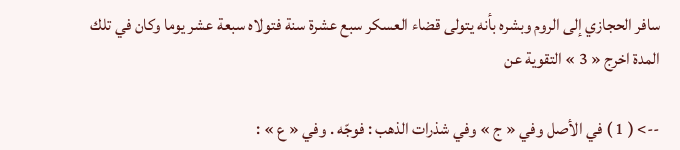سافر الحجازي إلى الروم وبشره بأنه يتولى قضاء العسكر سبع عشرة سنة فتولاه سبعة عشر يوما وكان في تلك المدة اخرج « 3 » التقوية عن

--> ( 1 ) في الأصل وفي « ج » وفي شذرات الذهب : فوجّه . وفي « ع » :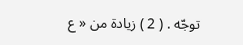توجّه . ( 2 ) زيادة من « ع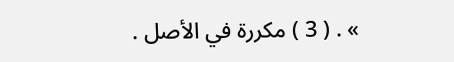» . ( 3 ) مكررة في الأصل .